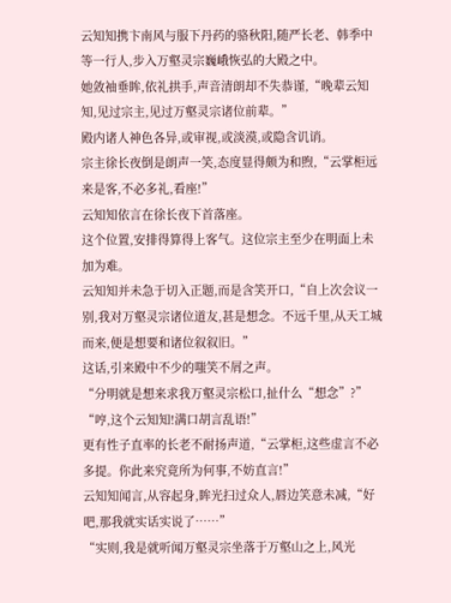云知知携卞南风与服下丹药的骆秋阳,随严长老、韩季中等一行人,步入万壑灵宗巍峨恢弘的大殿之中。
她敛袖垂眸,依礼拱手,声音清朗却不失恭谨,“晚辈云知知,见过宗主,见过万壑灵宗诸位前辈。”
殿内诸人神色各异,或审视,或淡漠,或隐含讥诮。
宗主徐长夜倒是朗声一笑,态度显得颇为和煦,“云掌柜远来是客,不必多礼,看座!”
云知知依言在徐长夜下首落座。
这个位置,安排得算得上客气。这位宗主至少在明面上未加为难。
云知知并未急于切入正题,而是含笑开口,“自上次会议一别,我对万壑灵宗诸位道友,甚是想念。不远千里,从天工城而来,便是想要和诸位叙叙旧。”
这话,引来殿中不少的嗤笑不屑之声。
“分明就是想来求我万壑灵宗松口,扯什么“想念”?”
“哼,这个云知知!满口胡言乱语!”
更有性子直率的长老不耐扬声道,“云掌柜,这些虚言不必多提。你此来究竟所为何事,不妨直言!”
云知知闻言,从容起身,眸光扫过众人,唇边笑意未减,“好吧,那我就实话实说了……”
“实则,我是就听闻万壑灵宗坐落于万壑山之上,风光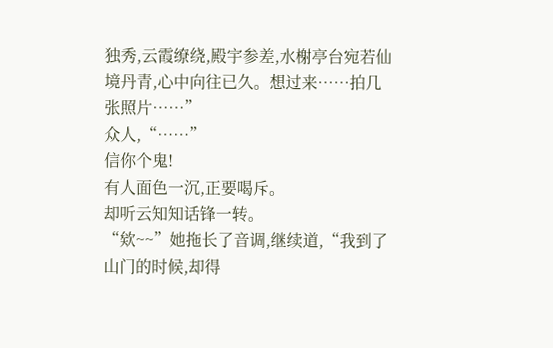独秀,云霞缭绕,殿宇参差,水榭亭台宛若仙境丹青,心中向往已久。想过来……拍几张照片……”
众人,“……”
信你个鬼!
有人面色一沉,正要喝斥。
却听云知知话锋一转。
“欸~~”她拖长了音调,继续道,“我到了山门的时候,却得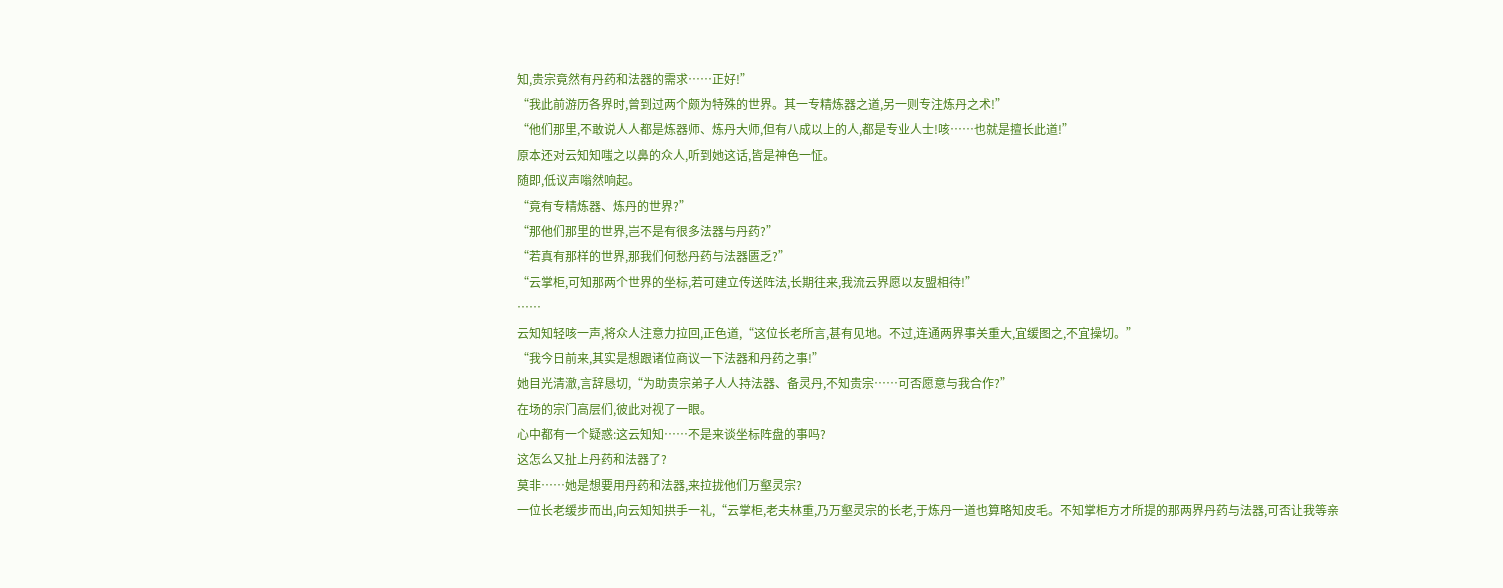知,贵宗竟然有丹药和法器的需求……正好!”
“我此前游历各界时,曾到过两个颇为特殊的世界。其一专精炼器之道,另一则专注炼丹之术!”
“他们那里,不敢说人人都是炼器师、炼丹大师,但有八成以上的人,都是专业人士!咳……也就是擅长此道!”
原本还对云知知嗤之以鼻的众人,听到她这话,皆是神色一怔。
随即,低议声嗡然响起。
“竟有专精炼器、炼丹的世界?”
“那他们那里的世界,岂不是有很多法器与丹药?”
“若真有那样的世界,那我们何愁丹药与法器匮乏?”
“云掌柜,可知那两个世界的坐标,若可建立传送阵法,长期往来,我流云界愿以友盟相待!”
……
云知知轻咳一声,将众人注意力拉回,正色道,“这位长老所言,甚有见地。不过,连通两界事关重大,宜缓图之,不宜操切。”
“我今日前来,其实是想跟诸位商议一下法器和丹药之事!”
她目光清澈,言辞恳切,“为助贵宗弟子人人持法器、备灵丹,不知贵宗……可否愿意与我合作?”
在场的宗门高层们,彼此对视了一眼。
心中都有一个疑惑:这云知知……不是来谈坐标阵盘的事吗?
这怎么又扯上丹药和法器了?
莫非……她是想要用丹药和法器,来拉拢他们万壑灵宗?
一位长老缓步而出,向云知知拱手一礼,“云掌柜,老夫林重,乃万壑灵宗的长老,于炼丹一道也算略知皮毛。不知掌柜方才所提的那两界丹药与法器,可否让我等亲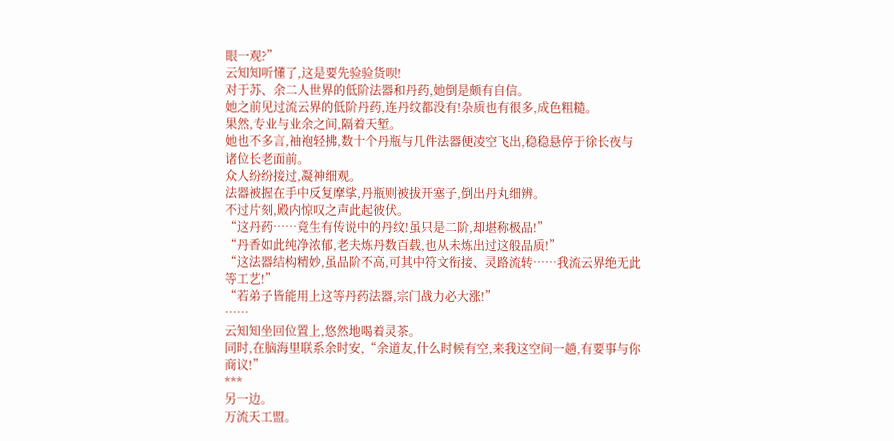眼一观?”
云知知听懂了,这是要先验验货呗!
对于苏、余二人世界的低阶法器和丹药,她倒是颇有自信。
她之前见过流云界的低阶丹药,连丹纹都没有!杂质也有很多,成色粗糙。
果然,专业与业余之间,隔着天堑。
她也不多言,袖袍轻拂,数十个丹瓶与几件法器便凌空飞出,稳稳悬停于徐长夜与诸位长老面前。
众人纷纷接过,凝神细观。
法器被握在手中反复摩挲,丹瓶则被拔开塞子,倒出丹丸细辨。
不过片刻,殿内惊叹之声此起彼伏。
“这丹药……竟生有传说中的丹纹!虽只是二阶,却堪称极品!”
“丹香如此纯净浓郁,老夫炼丹数百载,也从未炼出过这般品质!”
“这法器结构精妙,虽品阶不高,可其中符文衔接、灵路流转……我流云界绝无此等工艺!”
“若弟子皆能用上这等丹药法器,宗门战力必大涨!”
……
云知知坐回位置上,悠然地喝着灵茶。
同时,在脑海里联系余时安,“余道友,什么时候有空,来我这空间一趟,有要事与你商议!”
***
另一边。
万流天工盟。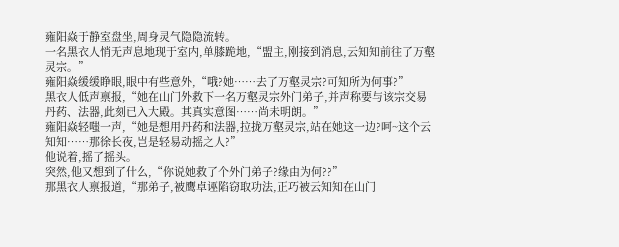雍阳焱于静室盘坐,周身灵气隐隐流转。
一名黑衣人悄无声息地现于室内,单膝跪地,“盟主,刚接到消息,云知知前往了万壑灵宗。”
雍阳焱缓缓睁眼,眼中有些意外,“哦?她……去了万壑灵宗?可知所为何事?”
黑衣人低声禀报,“她在山门外救下一名万壑灵宗外门弟子,并声称要与该宗交易丹药、法器,此刻已入大殿。其真实意图……尚未明朗。”
雍阳焱轻嗤一声,“她是想用丹药和法器,拉拢万壑灵宗,站在她这一边?呵~这个云知知……那徐长夜,岂是轻易动摇之人?”
他说着,摇了摇头。
突然,他又想到了什么,“你说她救了个外门弟子?缘由为何??”
那黑衣人禀报道,“那弟子,被鹰卓诬陷窃取功法,正巧被云知知在山门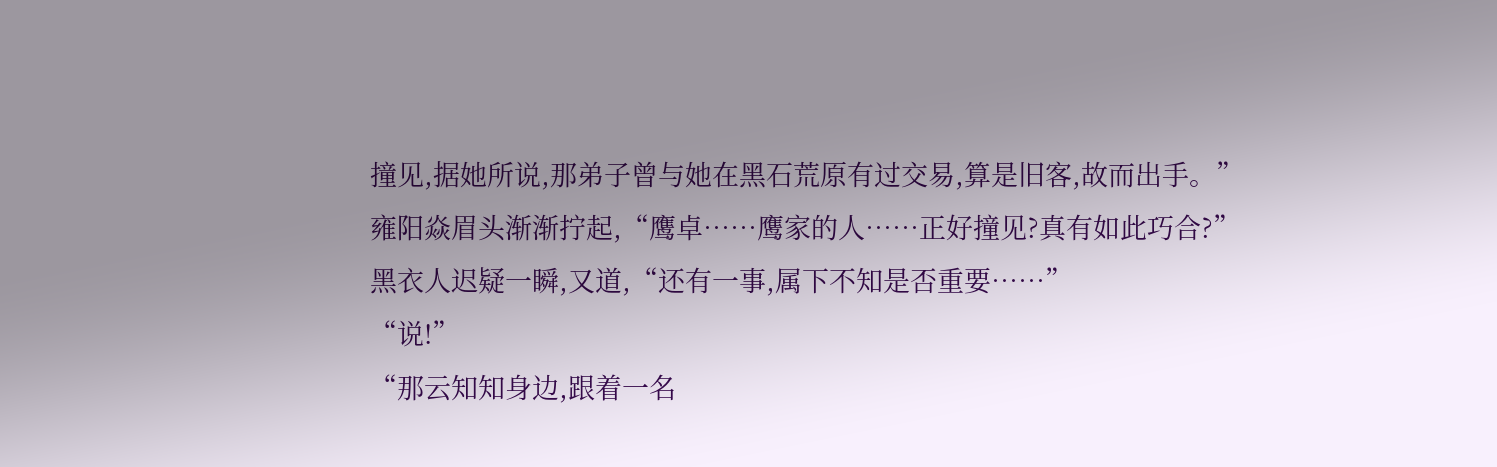撞见,据她所说,那弟子曾与她在黑石荒原有过交易,算是旧客,故而出手。”
雍阳焱眉头渐渐拧起,“鹰卓……鹰家的人……正好撞见?真有如此巧合?”
黑衣人迟疑一瞬,又道,“还有一事,属下不知是否重要……”
“说!”
“那云知知身边,跟着一名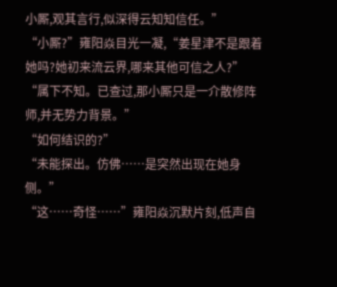小厮,观其言行,似深得云知知信任。”
“小厮?”雍阳焱目光一凝,“姜星津不是跟着她吗?她初来流云界,哪来其他可信之人?”
“属下不知。已查过,那小厮只是一介散修阵师,并无势力背景。”
“如何结识的?”
“未能探出。仿佛……是突然出现在她身侧。”
“这……奇怪……”雍阳焱沉默片刻,低声自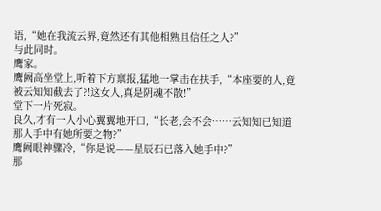语,“她在我流云界,竟然还有其他相熟且信任之人?”
与此同时。
鹰家。
鹰阙高坐堂上,听着下方禀报,猛地一掌击在扶手,“本座要的人,竟被云知知截去了?!这女人,真是阴魂不散!”
堂下一片死寂。
良久,才有一人小心翼翼地开口,“长老,会不会……云知知已知道那人手中有她所要之物?”
鹰阙眼神骤冷,“你是说——星辰石已落入她手中?”
那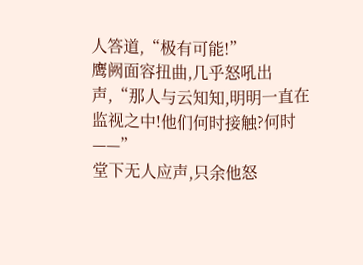人答道,“极有可能!”
鹰阙面容扭曲,几乎怒吼出声,“那人与云知知,明明一直在监视之中!他们何时接触?何时——”
堂下无人应声,只余他怒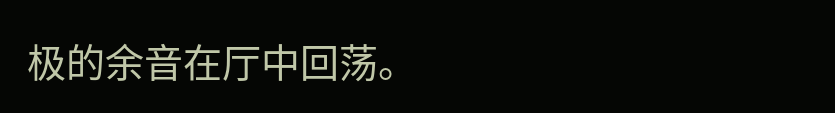极的余音在厅中回荡。